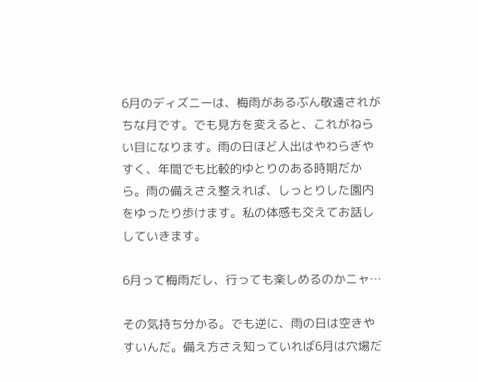6月のディズニーは、梅雨があるぶん敬遠されがちな月です。でも見方を変えると、これがねらい目になります。雨の日ほど人出はやわらぎやすく、年間でも比較的ゆとりのある時期だから。雨の備えさえ整えれば、しっとりした園内をゆったり歩けます。私の体感も交えてお話ししていきます。

6月って梅雨だし、行っても楽しめるのかニャ…

その気持ち分かる。でも逆に、雨の日は空きやすいんだ。備え方さえ知っていれば6月は穴場だ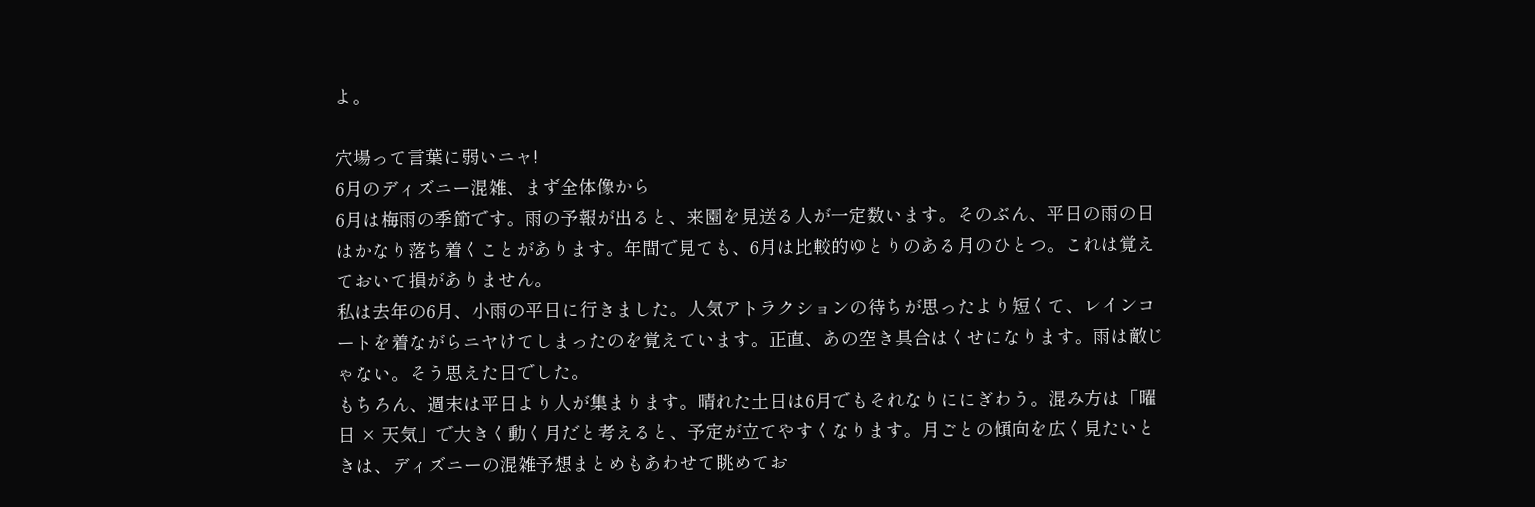よ。

穴場って言葉に弱いニャ!
6月のディズニー混雑、まず全体像から
6月は梅雨の季節です。雨の予報が出ると、来園を見送る人が一定数います。そのぶん、平日の雨の日はかなり落ち着くことがあります。年間で見ても、6月は比較的ゆとりのある月のひとつ。これは覚えておいて損がありません。
私は去年の6月、小雨の平日に行きました。人気アトラクションの待ちが思ったより短くて、レインコートを着ながらニヤけてしまったのを覚えています。正直、あの空き具合はくせになります。雨は敵じゃない。そう思えた日でした。
もちろん、週末は平日より人が集まります。晴れた土日は6月でもそれなりににぎわう。混み方は「曜日 × 天気」で大きく動く月だと考えると、予定が立てやすくなります。月ごとの傾向を広く見たいときは、ディズニーの混雑予想まとめもあわせて眺めてお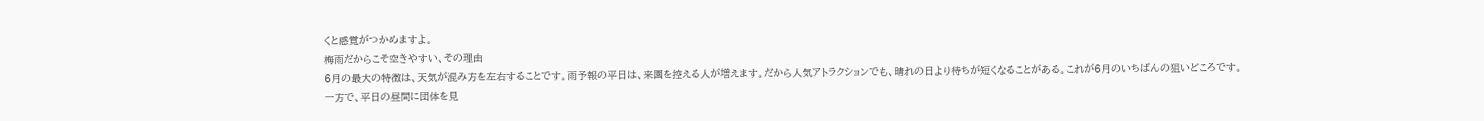くと感覚がつかめますよ。
梅雨だからこそ空きやすい、その理由
6月の最大の特徴は、天気が混み方を左右することです。雨予報の平日は、来園を控える人が増えます。だから人気アトラクションでも、晴れの日より待ちが短くなることがある。これが6月のいちばんの狙いどころです。
一方で、平日の昼間に団体を見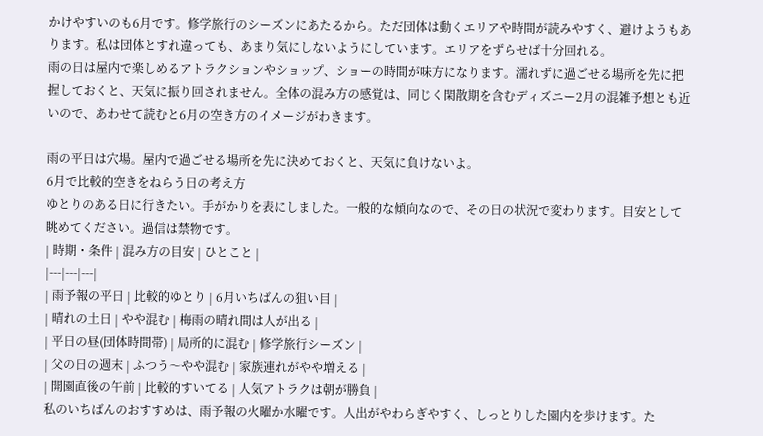かけやすいのも6月です。修学旅行のシーズンにあたるから。ただ団体は動くエリアや時間が読みやすく、避けようもあります。私は団体とすれ違っても、あまり気にしないようにしています。エリアをずらせば十分回れる。
雨の日は屋内で楽しめるアトラクションやショップ、ショーの時間が味方になります。濡れずに過ごせる場所を先に把握しておくと、天気に振り回されません。全体の混み方の感覚は、同じく閑散期を含むディズニー2月の混雑予想とも近いので、あわせて読むと6月の空き方のイメージがわきます。

雨の平日は穴場。屋内で過ごせる場所を先に決めておくと、天気に負けないよ。
6月で比較的空きをねらう日の考え方
ゆとりのある日に行きたい。手がかりを表にしました。一般的な傾向なので、その日の状況で変わります。目安として眺めてください。過信は禁物です。
| 時期・条件 | 混み方の目安 | ひとこと |
|---|---|---|
| 雨予報の平日 | 比較的ゆとり | 6月いちばんの狙い目 |
| 晴れの土日 | やや混む | 梅雨の晴れ間は人が出る |
| 平日の昼(団体時間帯) | 局所的に混む | 修学旅行シーズン |
| 父の日の週末 | ふつう〜やや混む | 家族連れがやや増える |
| 開園直後の午前 | 比較的すいてる | 人気アトラクは朝が勝負 |
私のいちばんのおすすめは、雨予報の火曜か水曜です。人出がやわらぎやすく、しっとりした園内を歩けます。た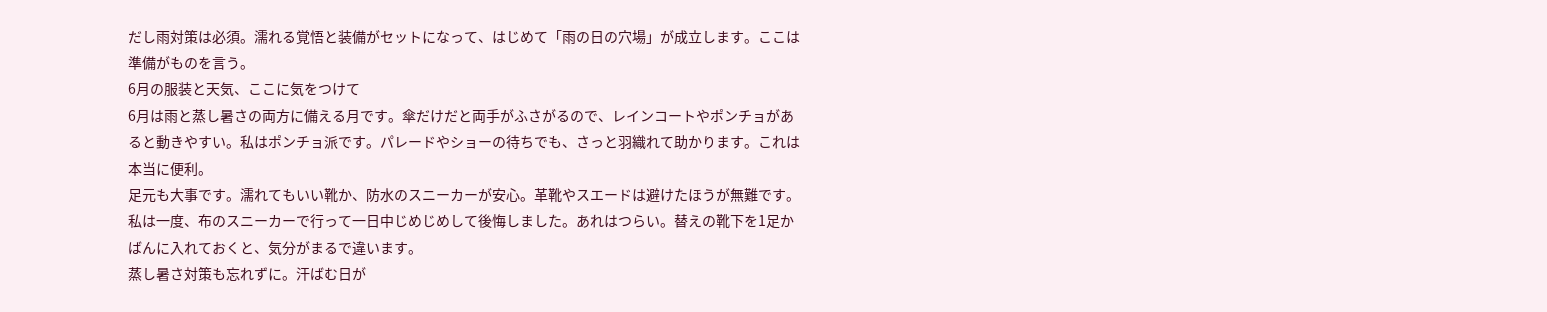だし雨対策は必須。濡れる覚悟と装備がセットになって、はじめて「雨の日の穴場」が成立します。ここは準備がものを言う。
6月の服装と天気、ここに気をつけて
6月は雨と蒸し暑さの両方に備える月です。傘だけだと両手がふさがるので、レインコートやポンチョがあると動きやすい。私はポンチョ派です。パレードやショーの待ちでも、さっと羽織れて助かります。これは本当に便利。
足元も大事です。濡れてもいい靴か、防水のスニーカーが安心。革靴やスエードは避けたほうが無難です。私は一度、布のスニーカーで行って一日中じめじめして後悔しました。あれはつらい。替えの靴下を1足かばんに入れておくと、気分がまるで違います。
蒸し暑さ対策も忘れずに。汗ばむ日が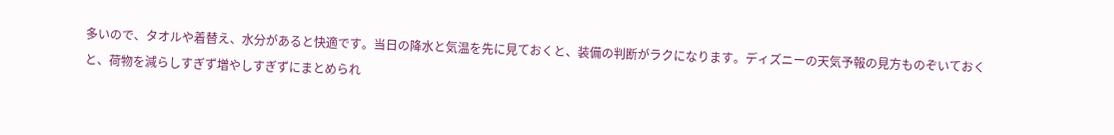多いので、タオルや着替え、水分があると快適です。当日の降水と気温を先に見ておくと、装備の判断がラクになります。ディズニーの天気予報の見方ものぞいておくと、荷物を減らしすぎず増やしすぎずにまとめられ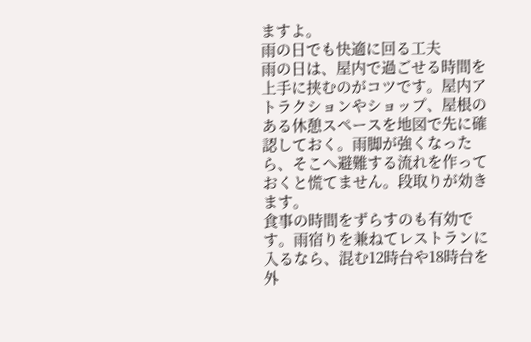ますよ。
雨の日でも快適に回る工夫
雨の日は、屋内で過ごせる時間を上手に挟むのがコツです。屋内アトラクションやショップ、屋根のある休憩スペースを地図で先に確認しておく。雨脚が強くなったら、そこへ避難する流れを作っておくと慌てません。段取りが効きます。
食事の時間をずらすのも有効です。雨宿りを兼ねてレストランに入るなら、混む12時台や18時台を外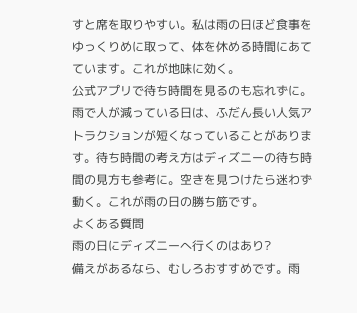すと席を取りやすい。私は雨の日ほど食事をゆっくりめに取って、体を休める時間にあてています。これが地味に効く。
公式アプリで待ち時間を見るのも忘れずに。雨で人が減っている日は、ふだん長い人気アトラクションが短くなっていることがあります。待ち時間の考え方はディズニーの待ち時間の見方も参考に。空きを見つけたら迷わず動く。これが雨の日の勝ち筋です。
よくある質問
雨の日にディズニーへ行くのはあり?
備えがあるなら、むしろおすすめです。雨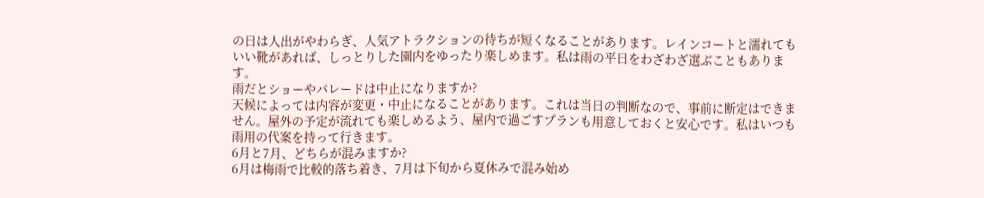の日は人出がやわらぎ、人気アトラクションの待ちが短くなることがあります。レインコートと濡れてもいい靴があれば、しっとりした園内をゆったり楽しめます。私は雨の平日をわざわざ選ぶこともあります。
雨だとショーやパレードは中止になりますか?
天候によっては内容が変更・中止になることがあります。これは当日の判断なので、事前に断定はできません。屋外の予定が流れても楽しめるよう、屋内で過ごすプランも用意しておくと安心です。私はいつも雨用の代案を持って行きます。
6月と7月、どちらが混みますか?
6月は梅雨で比較的落ち着き、7月は下旬から夏休みで混み始め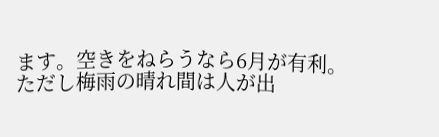ます。空きをねらうなら6月が有利。ただし梅雨の晴れ間は人が出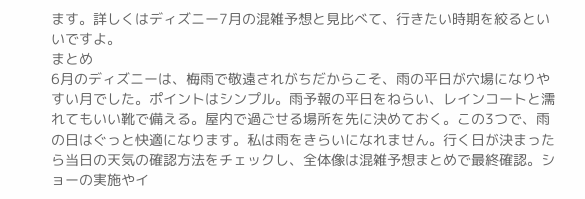ます。詳しくはディズニー7月の混雑予想と見比べて、行きたい時期を絞るといいですよ。
まとめ
6月のディズニーは、梅雨で敬遠されがちだからこそ、雨の平日が穴場になりやすい月でした。ポイントはシンプル。雨予報の平日をねらい、レインコートと濡れてもいい靴で備える。屋内で過ごせる場所を先に決めておく。この3つで、雨の日はぐっと快適になります。私は雨をきらいになれません。行く日が決まったら当日の天気の確認方法をチェックし、全体像は混雑予想まとめで最終確認。ショーの実施やイ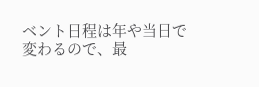ベント日程は年や当日で変わるので、最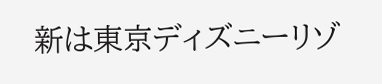新は東京ディズニーリゾ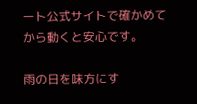ート公式サイトで確かめてから動くと安心です。

雨の日を味方にす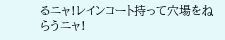るニャ!レインコート持って穴場をねらうニャ!